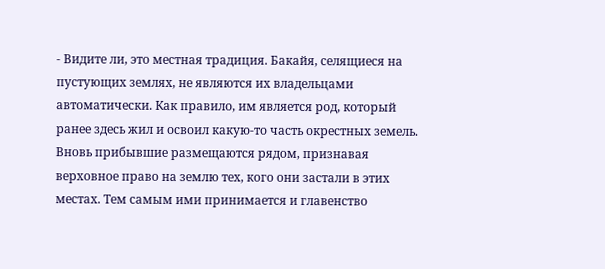- Видите ли, это местная традиция. Бакайя, селящиеся на пустующих землях, не являются их владельцами автоматически. Как правило, им является род, который ранее здесь жил и освоил какую-то часть окрестных земель. Вновь прибывшие размещаются рядом, признавая верховное право на землю тех, кого они застали в этих местах. Тем самым ими принимается и главенство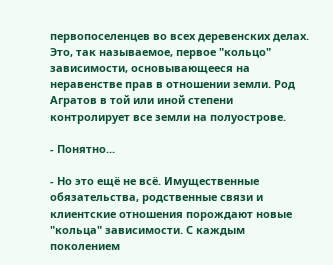первопоселенцев во всех деревенских делах. Это, так называемое, первое "кольцо" зависимости, основывающееся на неравенстве прав в отношении земли. Род Агратов в той или иной степени контролирует все земли на полуострове.

- Понятно...

- Но это ещё не всё. Имущественные обязательства, родственные связи и клиентские отношения порождают новые "кольца" зависимости. С каждым поколением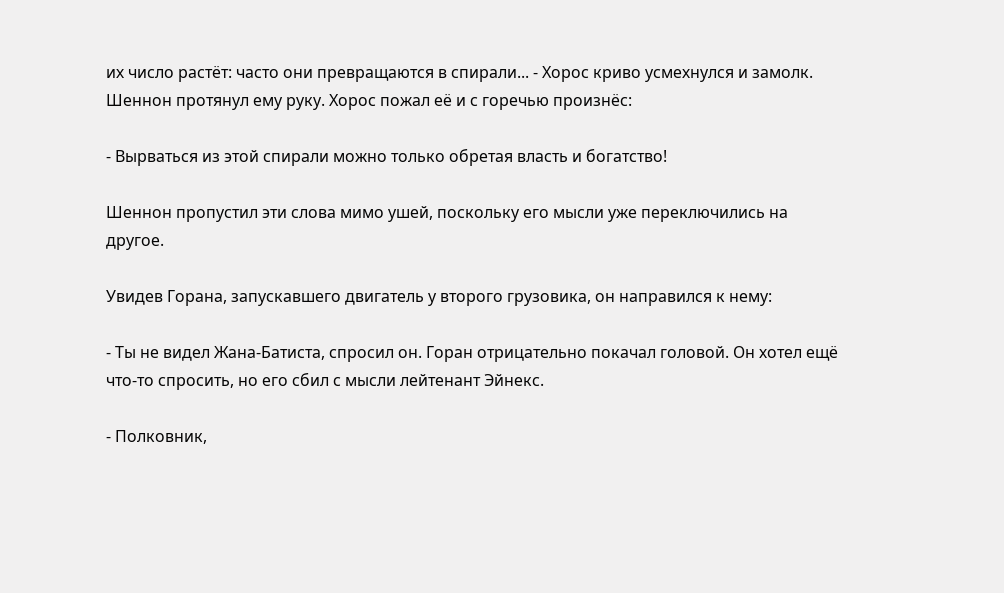их число растёт: часто они превращаются в спирали... - Хорос криво усмехнулся и замолк. Шеннон протянул ему руку. Хорос пожал её и с горечью произнёс:

- Вырваться из этой спирали можно только обретая власть и богатство!

Шеннон пропустил эти слова мимо ушей, поскольку его мысли уже переключились на другое.

Увидев Горана, запускавшего двигатель у второго грузовика, он направился к нему:

- Ты не видел Жана-Батиста, спросил он. Горан отрицательно покачал головой. Он хотел ещё что-то спросить, но его сбил с мысли лейтенант Эйнекс.

- Полковник,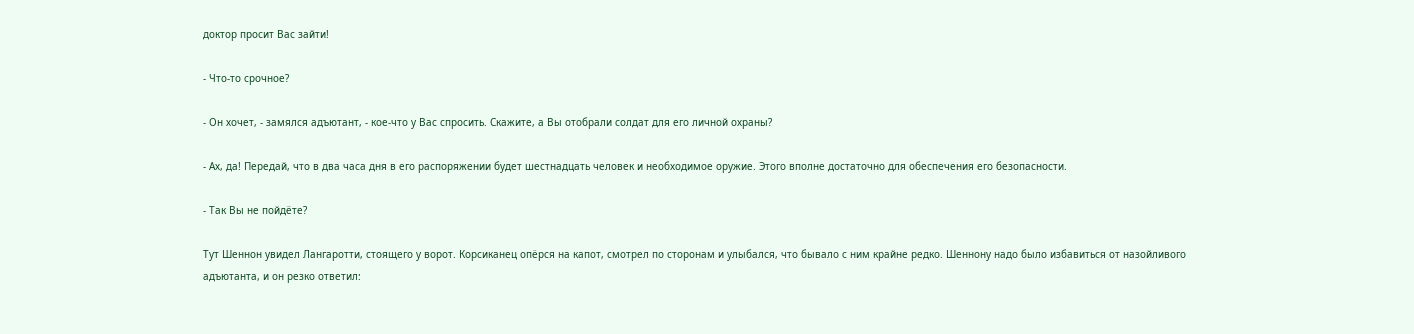доктор просит Вас зайти!

- Что-то срочное?

- Он хочет, - замялся адъютант, - кое-что у Вас спросить. Скажите, а Вы отобрали солдат для его личной охраны?

- Ах, да! Передай, что в два часа дня в его распоряжении будет шестнадцать человек и необходимое оружие. Этого вполне достаточно для обеспечения его безопасности.

- Так Вы не пойдёте?

Тут Шеннон увидел Лангаротти, стоящего у ворот. Корсиканец опёрся на капот, смотрел по сторонам и улыбался, что бывало с ним крайне редко. Шеннону надо было избавиться от назойливого адъютанта, и он резко ответил: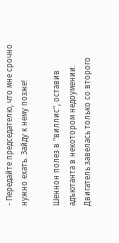- Передайте председателю, что мне срочно нужно ехать. Зайду к нему позже!

Шеннон полез в "виллис", оставив адъютанта в некотором недоумении. Двигатель завелась только со второго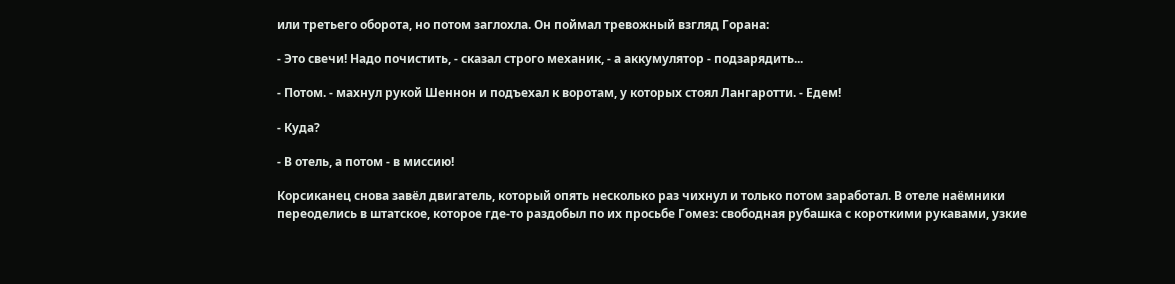или третьего оборота, но потом заглохла. Он поймал тревожный взгляд Горана:

- Это свечи! Надо почистить, - сказал строго механик, - а аккумулятор - подзарядить...

- Потом. - махнул рукой Шеннон и подъехал к воротам, у которых стоял Лангаротти. - Едем!

- Куда?

- В отель, а потом - в миссию!

Корсиканец снова завёл двигатель, который опять несколько раз чихнул и только потом заработал. В отеле наёмники переоделись в штатское, которое где-то раздобыл по их просьбе Гомез: свободная рубашка с короткими рукавами, узкие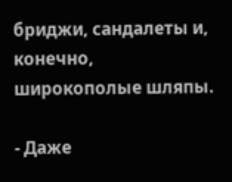бриджи, сандалеты и, конечно, широкополые шляпы.

- Даже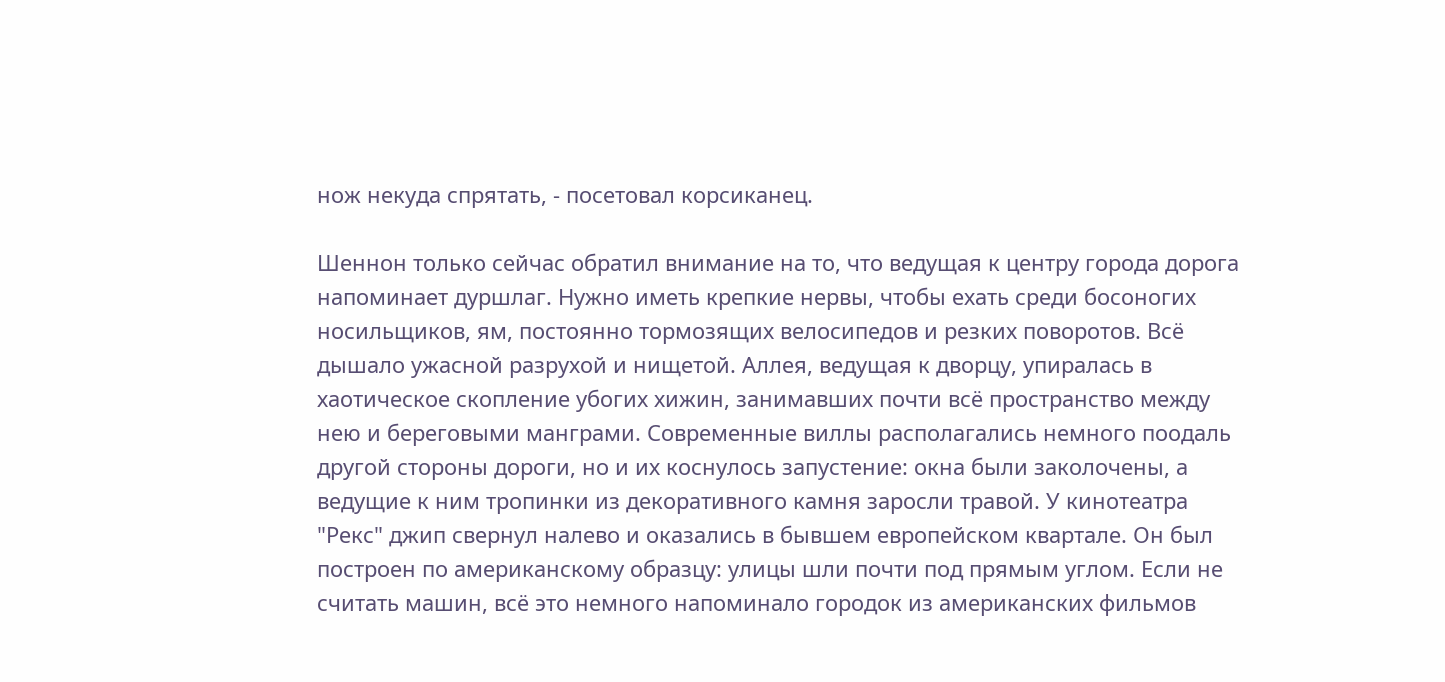нож некуда спрятать, - посетовал корсиканец.

Шеннон только сейчас обратил внимание на то, что ведущая к центру города дорога напоминает дуршлаг. Нужно иметь крепкие нервы, чтобы ехать среди босоногих носильщиков, ям, постоянно тормозящих велосипедов и резких поворотов. Всё дышало ужасной разрухой и нищетой. Аллея, ведущая к дворцу, упиралась в хаотическое скопление убогих хижин, занимавших почти всё пространство между нею и береговыми манграми. Современные виллы располагались немного поодаль другой стороны дороги, но и их коснулось запустение: окна были заколочены, а ведущие к ним тропинки из декоративного камня заросли травой. У кинотеатра "Рекс" джип свернул налево и оказались в бывшем европейском квартале. Он был построен по американскому образцу: улицы шли почти под прямым углом. Если не считать машин, всё это немного напоминало городок из американских фильмов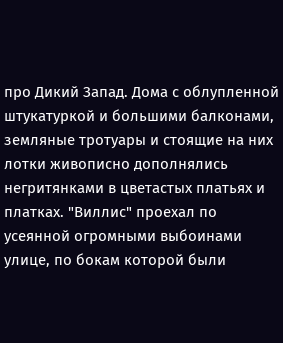про Дикий Запад. Дома с облупленной штукатуркой и большими балконами, земляные тротуары и стоящие на них лотки живописно дополнялись негритянками в цветастых платьях и платках. "Виллис" проехал по усеянной огромными выбоинами улице, по бокам которой были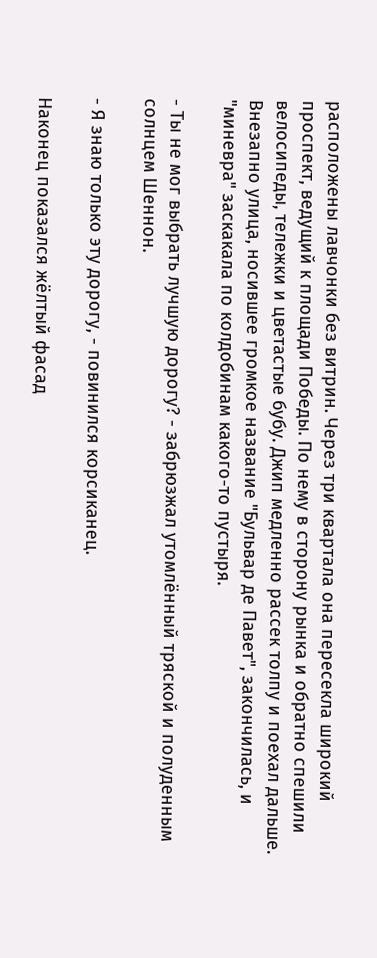расположены лавчонки без витрин. Через три квартала она пересекла широкий проспект, ведущий к площади Победы. По нему в сторону рынка и обратно спешили велосипеды, тележки и цветастые бубу. Джип медленно рассек толпу и поехал дальше. Внезапно улица, носившее громкое название "Бульвар де Павет", закончилась, и "миневра" заскакала по колдобинам какого-то пустыря.

- Ты не мог выбрать лучшую дорогу? - забрюзжал утомлённый тряской и полуденным солнцем Шеннон.

- Я знаю только эту дорогу, - повинился корсиканец.

Наконец показался жёлтый фасад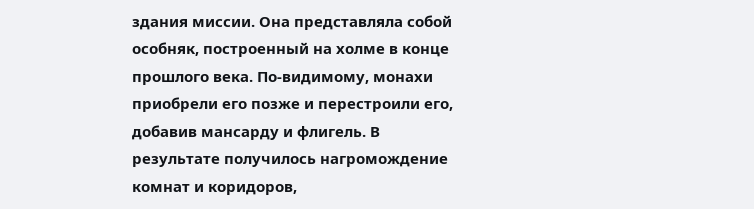здания миссии. Она представляла собой особняк, построенный на холме в конце прошлого века. По-видимому, монахи приобрели его позже и перестроили его, добавив мансарду и флигель. В результате получилось нагромождение комнат и коридоров,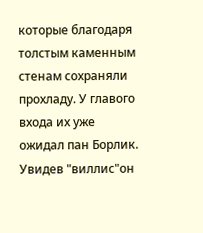которые благодаря толстым каменным стенам сохраняли прохладу. У главого входа их уже ожидал пан Борлик. Увидев "виллис"он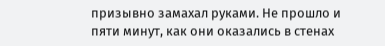призывно замахал руками. Не прошло и пяти минут, как они оказались в стенах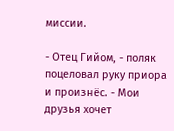миссии.

- Отец Гийом, - поляк поцеловал руку приора и произнёс. - Мои друзья хочет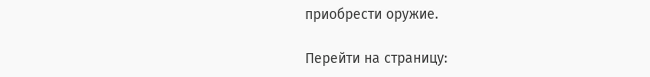приобрести оружие.

Перейти на страницу: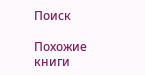Поиск

Похожие книги